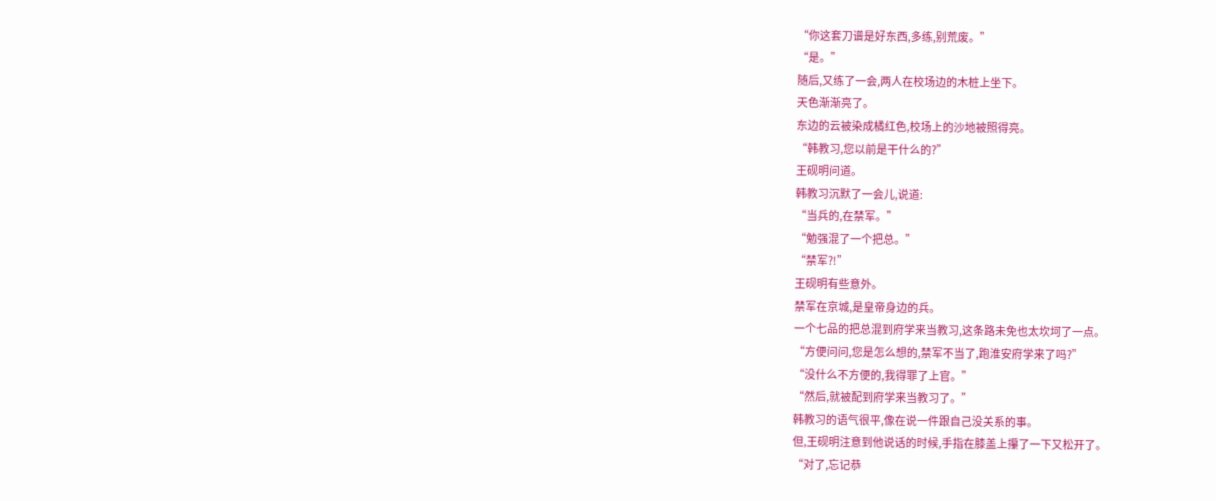“你这套刀谱是好东西,多练,别荒废。”
“是。”
随后,又练了一会,两人在校场边的木桩上坐下。
天色渐渐亮了。
东边的云被染成橘红色,校场上的沙地被照得亮。
“韩教习,您以前是干什么的?”
王砚明问道。
韩教习沉默了一会儿,说道:
“当兵的,在禁军。”
“勉强混了一个把总。”
“禁军?!”
王砚明有些意外。
禁军在京城,是皇帝身边的兵。
一个七品的把总混到府学来当教习,这条路未免也太坎坷了一点。
“方便问问,您是怎么想的,禁军不当了,跑淮安府学来了吗?”
“没什么不方便的,我得罪了上官。”
“然后,就被配到府学来当教习了。”
韩教习的语气很平,像在说一件跟自己没关系的事。
但,王砚明注意到他说话的时候,手指在膝盖上攥了一下又松开了。
“对了,忘记恭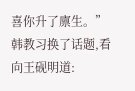喜你升了廪生。”
韩教习换了话题,看向王砚明道: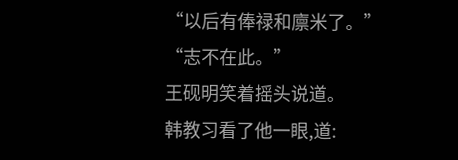“以后有俸禄和廪米了。”
“志不在此。”
王砚明笑着摇头说道。
韩教习看了他一眼,道: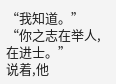“我知道。”
“你之志在举人,在进士。”
说着,他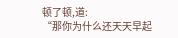顿了顿,道:
“那你为什么还天天早起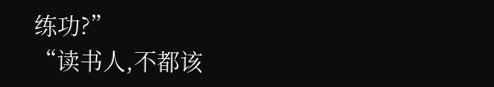练功?”
“读书人,不都该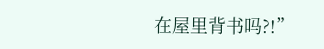在屋里背书吗?!”